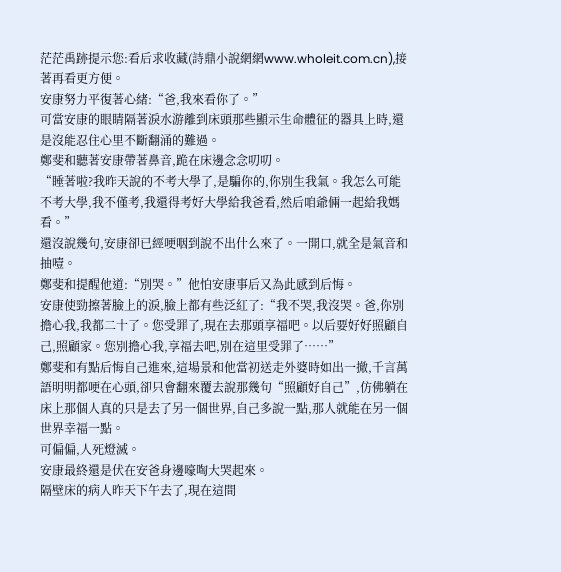茫茫禹跡提示您:看后求收藏(詩鼎小說網網www.wholeit.com.cn),接著再看更方便。
安康努力平復著心緒:“爸,我來看你了。”
可當安康的眼睛隔著淚水游離到床頭那些顯示生命體征的器具上時,還是沒能忍住心里不斷翻涌的難過。
鄭斐和聽著安康帶著鼻音,跪在床邊念念叨叨。
“睡著啦?我昨天說的不考大學了,是騙你的,你別生我氣。我怎么可能不考大學,我不僅考,我還得考好大學給我爸看,然后咱爺倆一起給我媽看。”
還沒說幾句,安康卻已經哽咽到說不出什么來了。一開口,就全是氣音和抽噎。
鄭斐和提醒他道:“別哭。”他怕安康事后又為此感到后悔。
安康使勁擦著臉上的淚,臉上都有些泛紅了:“我不哭,我沒哭。爸,你別擔心我,我都二十了。您受罪了,現在去那頭享福吧。以后要好好照顧自己,照顧家。您別擔心我,享福去吧,別在這里受罪了……”
鄭斐和有點后悔自己進來,這場景和他當初送走外婆時如出一撤,千言萬語明明都哽在心頭,卻只會翻來覆去說那幾句“照顧好自己”,仿佛躺在床上那個人真的只是去了另一個世界,自己多說一點,那人就能在另一個世界幸福一點。
可偏偏,人死燈滅。
安康最終還是伏在安爸身邊嚎啕大哭起來。
隔壁床的病人昨天下午去了,現在這間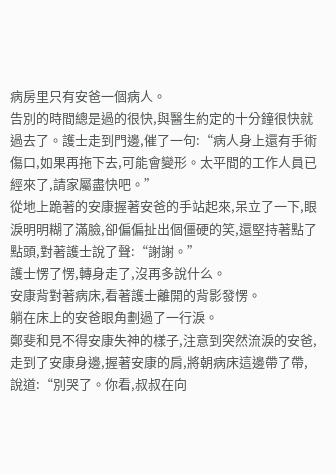病房里只有安爸一個病人。
告別的時間總是過的很快,與醫生約定的十分鐘很快就過去了。護士走到門邊,催了一句:“病人身上還有手術傷口,如果再拖下去,可能會變形。太平間的工作人員已經來了,請家屬盡快吧。”
從地上跪著的安康握著安爸的手站起來,呆立了一下,眼淚明明糊了滿臉,卻偏偏扯出個僵硬的笑,還堅持著點了點頭,對著護士說了聲:“謝謝。”
護士愣了愣,轉身走了,沒再多說什么。
安康背對著病床,看著護士離開的背影發愣。
躺在床上的安爸眼角劃過了一行淚。
鄭斐和見不得安康失神的樣子,注意到突然流淚的安爸,走到了安康身邊,握著安康的肩,將朝病床這邊帶了帶,說道:“別哭了。你看,叔叔在向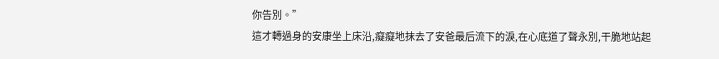你告別。”
這才轉過身的安康坐上床沿,癡癡地抹去了安爸最后流下的淚,在心底道了聲永別,干脆地站起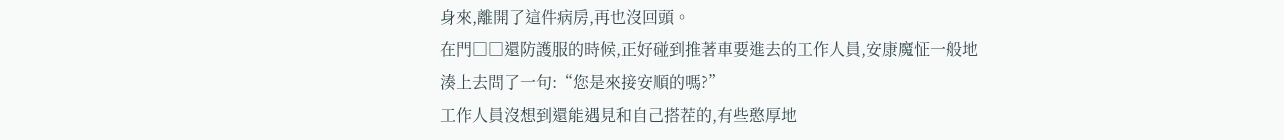身來,離開了這件病房,再也沒回頭。
在門□□還防護服的時候,正好碰到推著車要進去的工作人員,安康魔怔一般地湊上去問了一句:“您是來接安順的嗎?”
工作人員沒想到還能遇見和自己搭茬的,有些憨厚地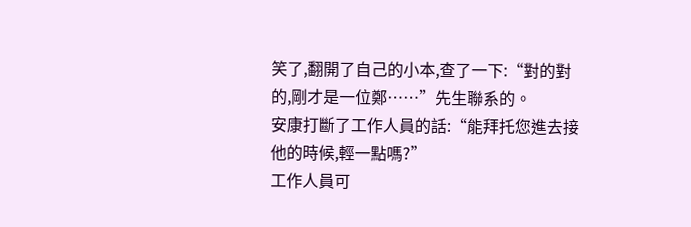笑了,翻開了自己的小本,查了一下:“對的對的,剛才是一位鄭……”先生聯系的。
安康打斷了工作人員的話:“能拜托您進去接他的時候,輕一點嗎?”
工作人員可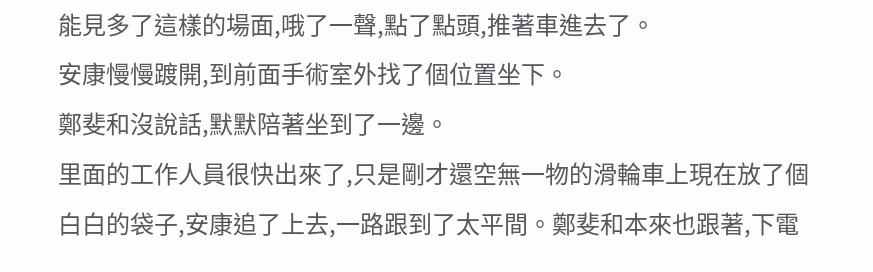能見多了這樣的場面,哦了一聲,點了點頭,推著車進去了。
安康慢慢踱開,到前面手術室外找了個位置坐下。
鄭斐和沒說話,默默陪著坐到了一邊。
里面的工作人員很快出來了,只是剛才還空無一物的滑輪車上現在放了個白白的袋子,安康追了上去,一路跟到了太平間。鄭斐和本來也跟著,下電